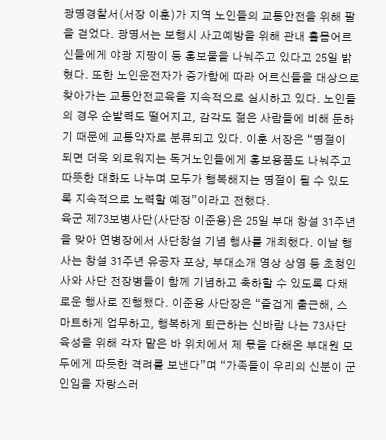광명경찰서(서장 이훈)가 지역 노인들의 교통안전을 위해 팔을 걷었다. 광명서는 보행시 사고예방을 위해 관내 홀몸어르신들에게 야광 지팡이 등 홍보물을 나눠주고 있다고 25일 밝혔다. 또한 노인운전자가 증가함에 따라 어르신들을 대상으로 찾아가는 교통안전교육을 지속적으로 실시하고 있다. 노인들의 경우 순발력도 떨어지고, 감각도 젊은 사람들에 비해 둔하기 때문에 교통약자로 분류되고 있다. 이훈 서장은 “명절이 되면 더욱 외로워지는 독거노인들에게 홍보용품도 나눠주고 따뜻한 대화도 나누며 모두가 행복해지는 명절이 될 수 있도록 지속적으로 노력할 예정”이라고 전했다.
육군 제73보병사단(사단장 이준용)은 25일 부대 창설 31주년을 맞아 연병장에서 사단창설 기념 행사를 개최했다. 이날 행사는 창설 31주년 유공자 포상, 부대소개 영상 상영 등 초청인사와 사단 전장병들이 함께 기념하고 축하할 수 있도록 다채로운 행사로 진행됐다. 이준용 사단장은 “즐겁게 출근해, 스마트하게 업무하고, 행복하게 퇴근하는 신바람 나는 73사단 육성을 위해 각자 맡은 바 위치에서 제 몫을 다해온 부대원 모두에게 따듯한 격려를 보낸다”며 “가족들이 우리의 신분이 군인임을 자랑스러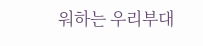워하는 우리부대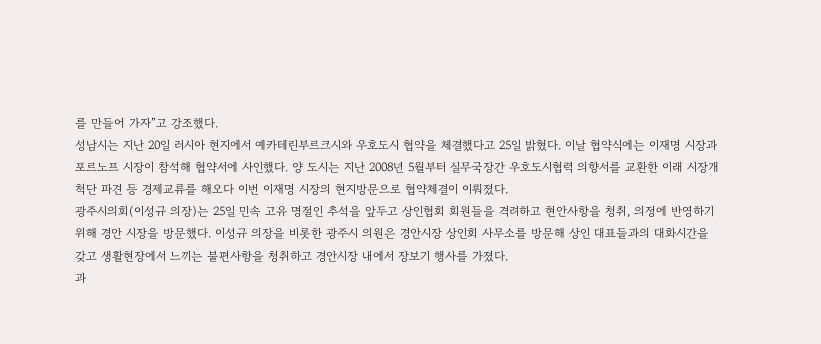를 만들어 가자”고 강조했다.
성남시는 지난 20일 러시아 현지에서 예카테린부르크시와 우호도시 협약을 체결했다고 25일 밝혔다. 이날 협약식에는 이재명 시장과 포르노프 시장이 참석해 협약서에 사인했다. 양 도시는 지난 2008년 5월부터 실무국장간 우호도시협력 의향서를 교환한 이래 시장개척단 파견 등 경제교류를 해오다 이번 이재명 시장의 현지방문으로 협약체결이 이뤄졌다.
광주시의회(이성규 의장)는 25일 민속 고유 명절인 추석을 앞두고 상인협회 회원들을 격려하고 현안사항을 청취, 의정에 반영하기 위해 경안 시장을 방문했다. 이성규 의장을 비롯한 광주시 의원은 경안시장 상인회 사무소를 방문해 상인 대표들과의 대화시간을 갖고 생활현장에서 느끼는 불편사항을 청취하고 경안시장 내에서 장보기 행사를 가졌다.
과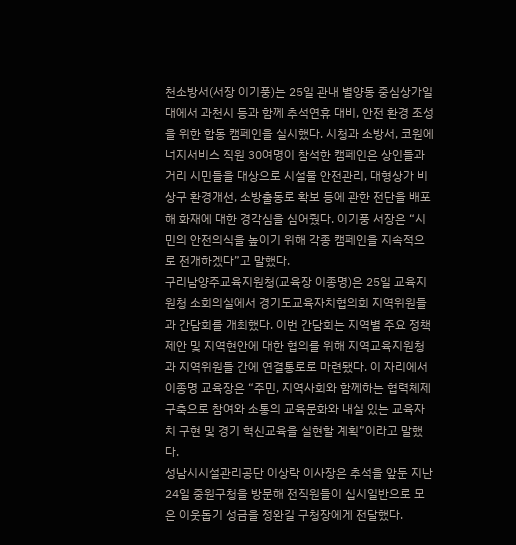천소방서(서장 이기풍)는 25일 관내 별양동 중심상가일대에서 과천시 등과 함께 추석연휴 대비, 안전 환경 조성을 위한 합동 캠페인을 실시했다. 시청과 소방서, 코원에너지서비스 직원 30여명이 참석한 캠페인은 상인들과 거리 시민들을 대상으로 시설물 안전관리, 대형상가 비상구 환경개선, 소방출동로 확보 등에 관한 전단을 배포해 화재에 대한 경각심을 심어줬다. 이기풍 서장은 “시민의 안전의식을 높이기 위해 각종 캠페인을 지속적으로 전개하겠다”고 말했다.
구리남양주교육지원청(교육장 이종명)은 25일 교육지원청 소회의실에서 경기도교육자치협의회 지역위원들과 간담회를 개최했다. 이번 간담회는 지역별 주요 정책 제안 및 지역현안에 대한 협의를 위해 지역교육지원청과 지역위원들 간에 연결통로로 마련됐다. 이 자리에서 이종명 교육장은 “주민, 지역사회와 함께하는 협력체제 구축으로 참여와 소통의 교육문화와 내실 있는 교육자치 구현 및 경기 혁신교육을 실현할 계획”이라고 말했다.
성남시시설관리공단 이상락 이사장은 추석을 앞둔 지난 24일 중원구청을 방문해 전직원들이 십시일반으로 모은 이웃돕기 성금을 정완길 구청장에게 전달했다.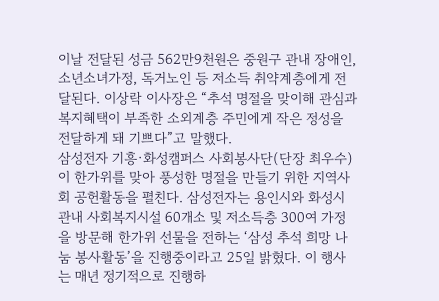이날 전달된 성금 562만9천원은 중원구 관내 장애인, 소년소녀가정, 독거노인 등 저소득 취약계층에게 전달된다. 이상락 이사장은 “추석 명절을 맞이해 관심과 복지혜택이 부족한 소외계층 주민에게 작은 정성을 전달하게 돼 기쁘다”고 말했다.
삼성전자 기흥·화성캠퍼스 사회봉사단(단장 최우수)이 한가위를 맞아 풍성한 명절을 만들기 위한 지역사회 공헌활동을 펼친다. 삼성전자는 용인시와 화성시 관내 사회복지시설 60개소 및 저소득층 300여 가정을 방문해 한가위 선물을 전하는 ‘삼성 추석 희망 나눔 봉사활동’을 진행중이라고 25일 밝혔다. 이 행사는 매년 정기적으로 진행하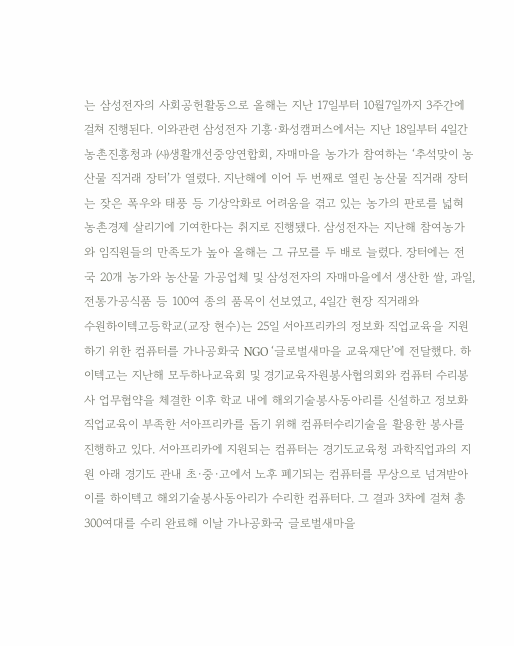는 삼성전자의 사회공헌활동으로 올해는 지난 17일부터 10월7일까지 3주간에 걸쳐 진행된다. 이와관련 삼성전자 기흥·화성캠퍼스에서는 지난 18일부터 4일간 농촌진흥청과 ㈔생활개선중앙연합회, 자매마을 농가가 참여하는 ‘추석맞이 농산물 직거래 장터’가 열렸다. 지난해에 이어 두 번째로 열린 농산물 직거래 장터는 잦은 폭우와 태풍 등 기상악화로 어려움을 겪고 있는 농가의 판로를 넓혀 농촌경제 살리기에 기여한다는 취지로 진행됐다. 삼성전자는 지난해 참여농가와 임직원들의 만족도가 높아 올해는 그 규모를 두 배로 늘렸다. 장터에는 전국 20개 농가와 농산물 가공업체 및 삼성전자의 자매마을에서 생산한 쌀, 과일, 전통가공식품 등 100여 종의 품목이 선보였고, 4일간 현장 직거래와
수원하이텍고등학교(교장 현수)는 25일 서아프리카의 정보화 직업교육을 지원하기 위한 컴퓨터를 가나공화국 NGO ‘글로벌새마을 교육재단’에 전달했다. 하이텍고는 지난해 모두하나교육회 및 경기교육자원봉사협의회와 컴퓨터 수리봉사 업무협약을 체결한 이후 학교 내에 해외기술봉사동아리를 신설하고 정보화 직업교육이 부족한 서아프리카를 돕기 위해 컴퓨터수리기술을 활용한 봉사를 진행하고 있다. 서아프리카에 지원되는 컴퓨터는 경기도교육청 과학직업과의 지원 아래 경기도 관내 초·중·고에서 노후 폐기되는 컴퓨터를 무상으로 넘겨받아 이를 하이텍고 해외기술봉사동아리가 수리한 컴퓨터다. 그 결과 3차에 걸쳐 총 300여대를 수리 완료해 이날 가나공화국 글로벌새마을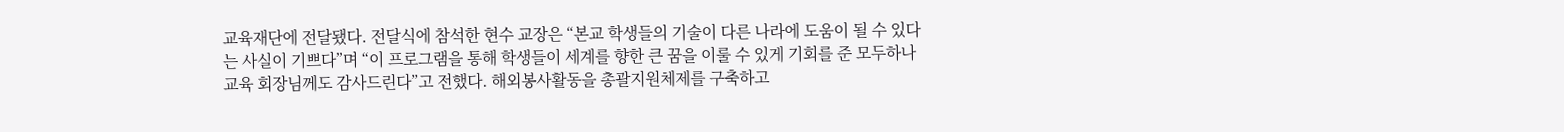교육재단에 전달됐다. 전달식에 참석한 현수 교장은 “본교 학생들의 기술이 다른 나라에 도움이 될 수 있다는 사실이 기쁘다”며 “이 프로그램을 통해 학생들이 세계를 향한 큰 꿈을 이룰 수 있게 기회를 준 모두하나교육 회장님께도 감사드린다”고 전했다. 해외봉사활동을 총괄지원체제를 구축하고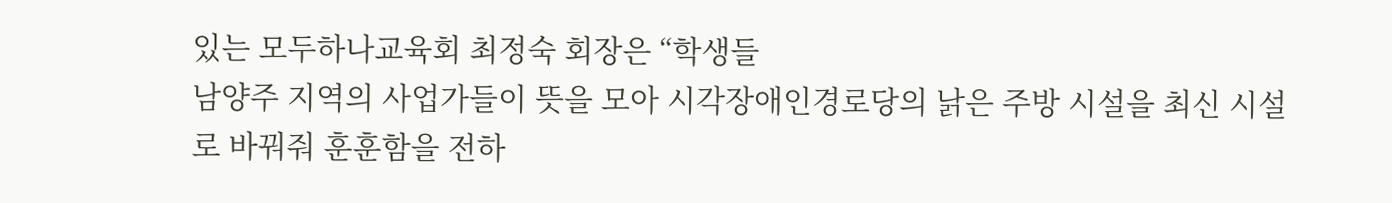있는 모두하나교육회 최정숙 회장은 “학생들
남양주 지역의 사업가들이 뜻을 모아 시각장애인경로당의 낡은 주방 시설을 최신 시설로 바꿔줘 훈훈함을 전하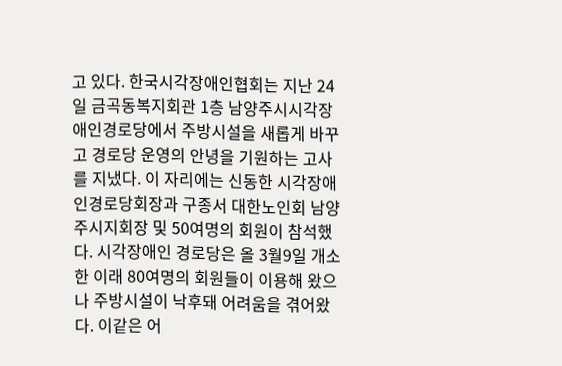고 있다. 한국시각장애인협회는 지난 24일 금곡동복지회관 1층 남양주시시각장애인경로당에서 주방시설을 새롭게 바꾸고 경로당 운영의 안녕을 기원하는 고사를 지냈다. 이 자리에는 신동한 시각장애인경로당회장과 구종서 대한노인회 남양주시지회장 및 50여명의 회원이 참석했다. 시각장애인 경로당은 올 3월9일 개소한 이래 80여명의 회원들이 이용해 왔으나 주방시설이 낙후돼 어려움을 겪어왔다. 이같은 어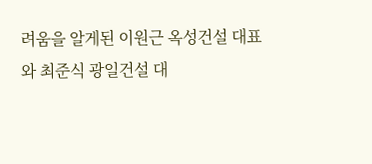려움을 알게된 이원근 옥성건설 대표와 최준식 광일건설 대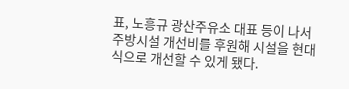표, 노흥규 광산주유소 대표 등이 나서 주방시설 개선비를 후원해 시설을 현대식으로 개선할 수 있게 됐다.